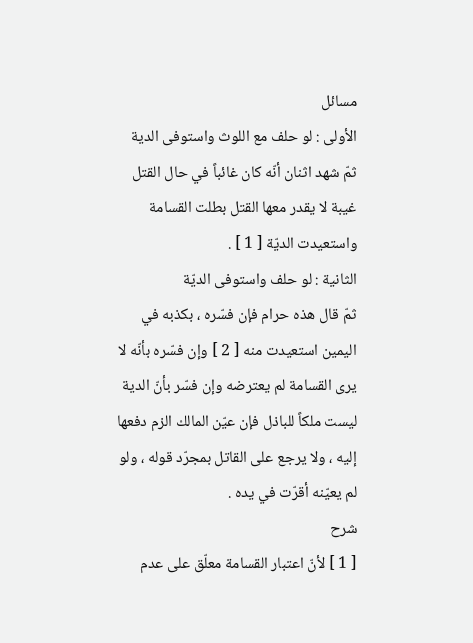مسائل
الأولى : لو حلف مع اللوث واستوفى الدية
ثمّ شهد اثنان أنّه كان غائباً في حال القتل غيبة لا يقدر معها القتل بطلت القسامة واستعيدت الديّة [ 1 ] .
الثانية : لو حلف واستوفى الديّة
ثمّ قال هذه حرام فإن فسّره ، بكذبه في اليمين استعيدت منه [ 2 ] وإن فسّره بأنّه لا يرى القسامة لم يعترضه وإن فسّر بأنّ الدية ليست ملكاً للباذل فإن عيّن المالك الزم دفعها إليه ، ولا يرجع على القاتل بمجرّد قوله ، ولو لم يعيّنه أقرّت في يده .
شرح
[ 1 ] لأنّ اعتبار القسامة معلّق على عدم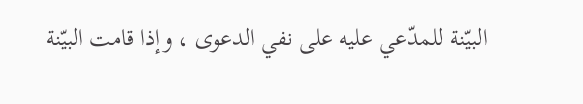البيّنة للمدّعي عليه على نفي الدعوى ، وإذا قامت البيّنة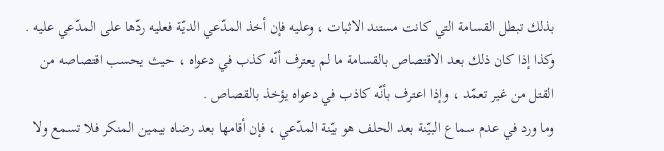بذلك تبطل القسامة التي كانت مستند الاثبات ، وعليه فإن أخذ المدّعي الديّة فعليه ردّها على المدّعي عليه .
وكذا إذا كان ذلك بعد الاقتصاص بالقسامة ما لم يعترف أنّه كذب في دعواه ، حيث يحسب اقتصاصه من القتل من غير تعمّد ، وإذا اعترف بأنّه كاذب في دعواه يؤخذ بالقصاص .
وما ورد في عدم سماع البيّنة بعد الحلف هو بيّنة المدّعي ، فإن أقامها بعد رضاه بيمين المنكر فلا تسمع ولا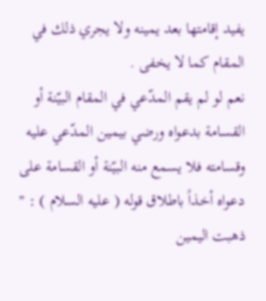يفيد إقامتها بعد يمينه ولا يجري ذلك في المقام كما لا يخفى .
نعم لو لم يقم المدّعي في المقام البيّنة أو القسامة بدعواه ورضي بيمين المدّعي عليه وقسامته فلا يسمع منه البيّنة أو القسامة على دعواه أخذاً باطلاق قوله ( عليه السلام ) : " ذهبت اليمين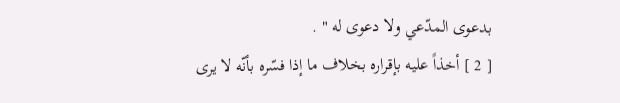بدعوى المدّعي ولا دعوى له " .
[ 2 ] أخذاً عليه بإقراره بخلاف ما إذا فسّره بأنّه لا يرى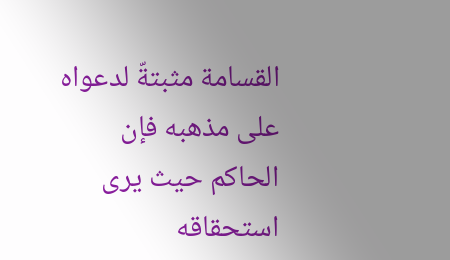القسامة مثبتةّ لدعواه على مذهبه فإن الحاكم حيث يرى استحقاقه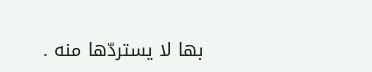بها لا يستردّها منه .